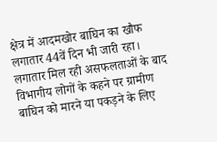क्षेत्र में आदमखोर बाघिन का खौफ लगातार 44वें दिन भी जारी रहा। लगातार मिल रही असफलताओं के बाद विभागीय लोगों के कहने पर ग्रामीण बाघिन को मारने या पकड़ने के लिए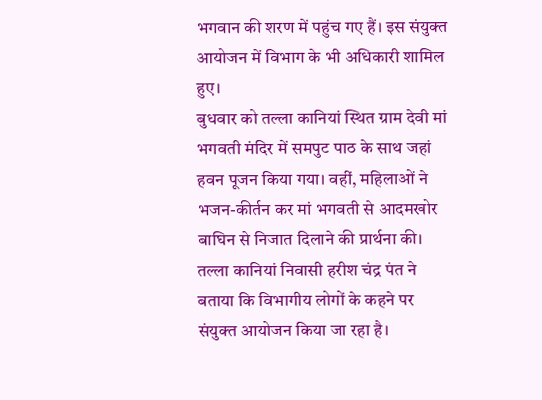भगवान की शरण में पहुंच गए हैं। इस संयुक्त आयोजन में विभाग के भी अधिकारी शामिल हुए।
बुधवार को तल्ला कानियां स्थित ग्राम देवी मां भगवती मंदिर में समपुट पाठ के साथ जहां हवन पूजन किया गया। वहीं, महिलाओं ने भजन-कीर्तन कर मां भगवती से आदमखोर बाघिन से निजात दिलाने की प्रार्थना की।
तल्ला कानियां निवासी हरीश चंद्र पंत ने बताया कि विभागीय लोगों के कहने पर संयुक्त आयोजन किया जा रहा है।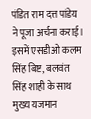पंडित राम दत्त पांडेय ने पूजा अर्चना कराई। इसमें एसडीओ कलम सिंह बिष्ट, बलवंत सिंह शाही के साथ मुख्य यजमान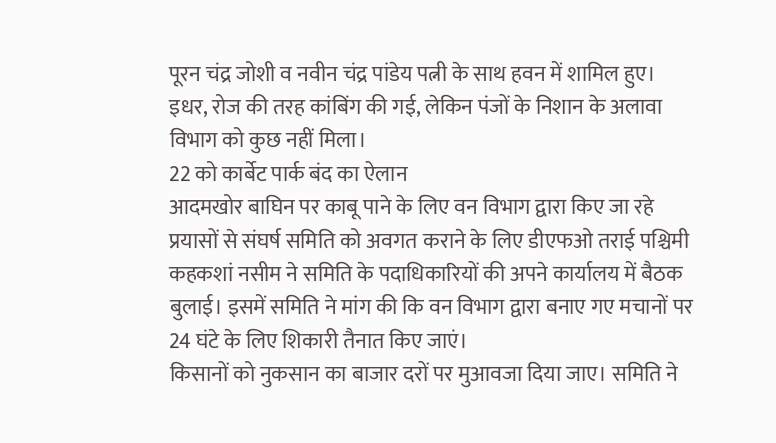पूरन चंद्र जोशी व नवीन चंद्र पांडेय पत्नी के साथ हवन में शामिल हुए। इधर, रोज की तरह कांबिंग की गई, लेकिन पंजों के निशान के अलावा विभाग को कुछ नहीं मिला।
22 को कार्बेट पार्क बंद का ऐलान
आदमखोर बाघिन पर काबू पाने के लिए वन विभाग द्वारा किए जा रहे प्रयासों से संघर्ष समिति को अवगत कराने के लिए डीएफओ तराई पश्चिमी कहकशां नसीम ने समिति के पदाधिकारियों की अपने कार्यालय में बैठक बुलाई। इसमें समिति ने मांग की कि वन विभाग द्वारा बनाए गए मचानों पर 24 घंटे के लिए शिकारी तैनात किए जाएं।
किसानों को नुकसान का बाजार दरों पर मुआवजा दिया जाए। समिति ने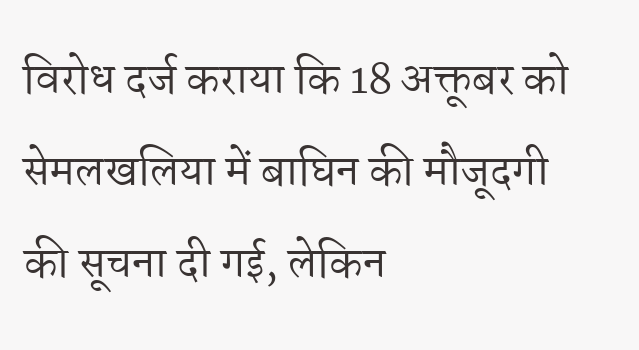विरोध दर्ज कराया कि 18 अक्तूबर को सेमलखलिया में बाघिन की मौजूदगी की सूचना दी गई, लेकिन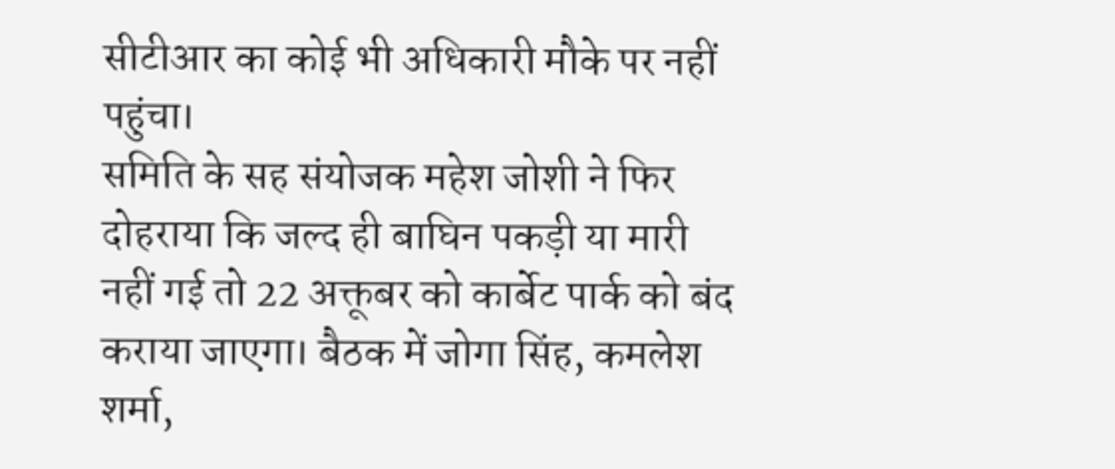सीटीआर का कोई भी अधिकारी मौके पर नहीं पहुंचा।
समिति के सह संयोजक महेश जोशी ने फिर दोहराया कि जल्द ही बाघिन पकड़ी या मारी नहीं गई तो 22 अक्तूबर को कार्बेट पार्क को बंद कराया जाएगा। बैठक में जोगा सिंह, कमलेश शर्मा,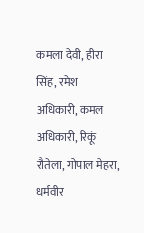कमला देवी, हीरा सिंह, रमेश अधिकारी, कमल अधिकारी, रिकूं रौतेला, गोपाल मेहरा, धर्मवीर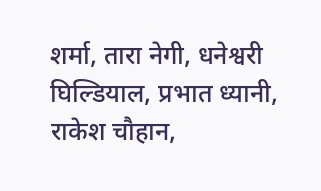शर्मा, तारा नेगी, धनेश्वरी घिल्डियाल, प्रभात ध्यानी, राकेश चौहान,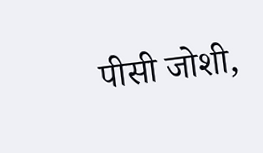पीसी जोशी,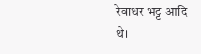रेवाधर भट्ट आदि थे।